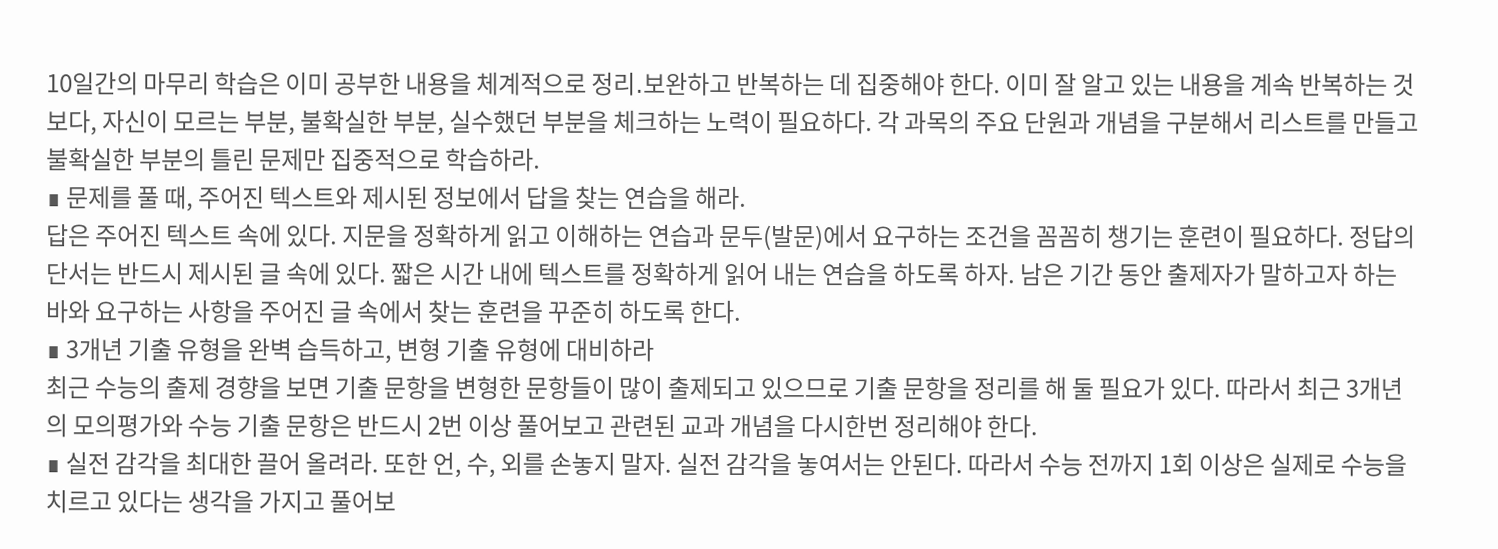10일간의 마무리 학습은 이미 공부한 내용을 체계적으로 정리․보완하고 반복하는 데 집중해야 한다. 이미 잘 알고 있는 내용을 계속 반복하는 것보다, 자신이 모르는 부분, 불확실한 부분, 실수했던 부분을 체크하는 노력이 필요하다. 각 과목의 주요 단원과 개념을 구분해서 리스트를 만들고 불확실한 부분의 틀린 문제만 집중적으로 학습하라.
∎ 문제를 풀 때, 주어진 텍스트와 제시된 정보에서 답을 찾는 연습을 해라.
답은 주어진 텍스트 속에 있다. 지문을 정확하게 읽고 이해하는 연습과 문두(발문)에서 요구하는 조건을 꼼꼼히 챙기는 훈련이 필요하다. 정답의 단서는 반드시 제시된 글 속에 있다. 짧은 시간 내에 텍스트를 정확하게 읽어 내는 연습을 하도록 하자. 남은 기간 동안 출제자가 말하고자 하는 바와 요구하는 사항을 주어진 글 속에서 찾는 훈련을 꾸준히 하도록 한다.
∎ 3개년 기출 유형을 완벽 습득하고, 변형 기출 유형에 대비하라
최근 수능의 출제 경향을 보면 기출 문항을 변형한 문항들이 많이 출제되고 있으므로 기출 문항을 정리를 해 둘 필요가 있다. 따라서 최근 3개년의 모의평가와 수능 기출 문항은 반드시 2번 이상 풀어보고 관련된 교과 개념을 다시한번 정리해야 한다.
∎ 실전 감각을 최대한 끌어 올려라. 또한 언, 수, 외를 손놓지 말자. 실전 감각을 놓여서는 안된다. 따라서 수능 전까지 1회 이상은 실제로 수능을 치르고 있다는 생각을 가지고 풀어보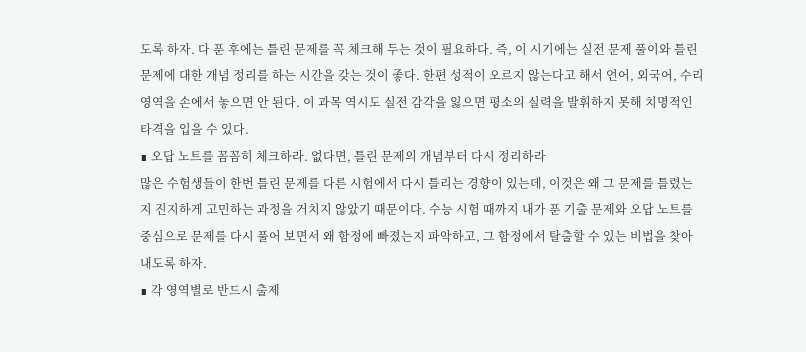도록 하자. 다 푼 후에는 틀린 문제를 꼭 체크해 두는 것이 필요하다. 즉, 이 시기에는 실전 문제 풀이와 틀린 문제에 대한 개념 정리를 하는 시간을 갖는 것이 좋다. 한편 성적이 오르지 않는다고 해서 언어, 외국어, 수리 영역을 손에서 놓으면 안 된다. 이 과목 역시도 실전 감각을 잃으면 평소의 실력을 발휘하지 못해 치명적인 타격을 입을 수 있다.
∎ 오답 노트를 꼼꼼히 체크하라. 없다면, 틀린 문제의 개념부터 다시 정리하라
많은 수험생들이 한번 틀린 문제를 다른 시험에서 다시 틀리는 경향이 있는데, 이것은 왜 그 문제를 틀렸는지 진지하게 고민하는 과정을 거치지 않았기 때문이다. 수능 시험 때까지 내가 푼 기출 문제와 오답 노트를 중심으로 문제를 다시 풀어 보면서 왜 함정에 빠졌는지 파악하고, 그 함정에서 탈출할 수 있는 비법을 찾아내도록 하자.
∎ 각 영역별로 반드시 출제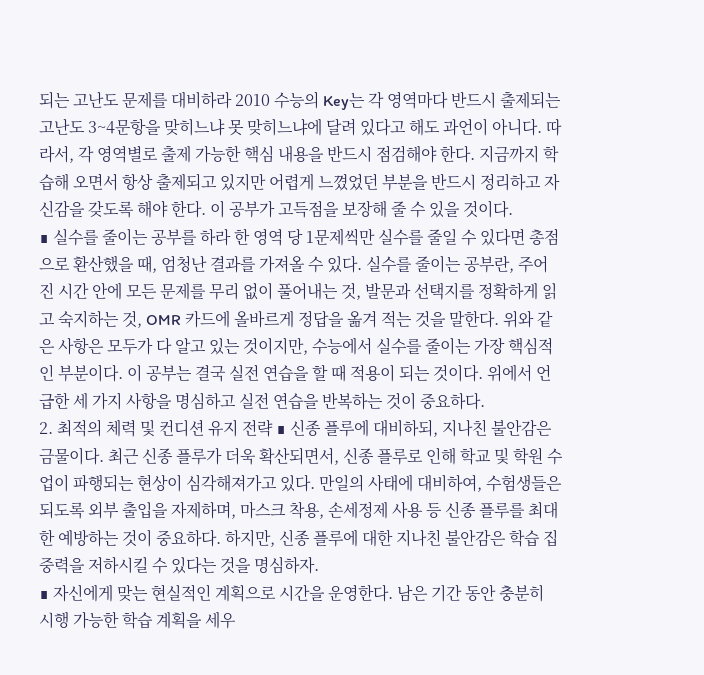되는 고난도 문제를 대비하라 2010 수능의 Key는 각 영역마다 반드시 출제되는 고난도 3~4문항을 맞히느냐 못 맞히느냐에 달려 있다고 해도 과언이 아니다. 따라서, 각 영역별로 출제 가능한 핵심 내용을 반드시 점검해야 한다. 지금까지 학습해 오면서 항상 출제되고 있지만 어렵게 느꼈었던 부분을 반드시 정리하고 자신감을 갖도록 해야 한다. 이 공부가 고득점을 보장해 줄 수 있을 것이다.
∎ 실수를 줄이는 공부를 하라 한 영역 당 1문제씩만 실수를 줄일 수 있다면 총점으로 환산했을 때, 엄청난 결과를 가져올 수 있다. 실수를 줄이는 공부란, 주어진 시간 안에 모든 문제를 무리 없이 풀어내는 것, 발문과 선택지를 정확하게 읽고 숙지하는 것, OMR 카드에 올바르게 정답을 옮겨 적는 것을 말한다. 위와 같은 사항은 모두가 다 알고 있는 것이지만, 수능에서 실수를 줄이는 가장 핵심적인 부분이다. 이 공부는 결국 실전 연습을 할 때 적용이 되는 것이다. 위에서 언급한 세 가지 사항을 명심하고 실전 연습을 반복하는 것이 중요하다.
2. 최적의 체력 및 컨디션 유지 전략 ∎ 신종 플루에 대비하되, 지나친 불안감은 금물이다. 최근 신종 플루가 더욱 확산되면서, 신종 플루로 인해 학교 및 학원 수업이 파행되는 현상이 심각해져가고 있다. 만일의 사태에 대비하여, 수험생들은 되도록 외부 출입을 자제하며, 마스크 착용, 손세정제 사용 등 신종 플루를 최대한 예방하는 것이 중요하다. 하지만, 신종 플루에 대한 지나친 불안감은 학습 집중력을 저하시킬 수 있다는 것을 명심하자.
∎ 자신에게 맞는 현실적인 계획으로 시간을 운영한다. 남은 기간 동안 충분히 시행 가능한 학습 계획을 세우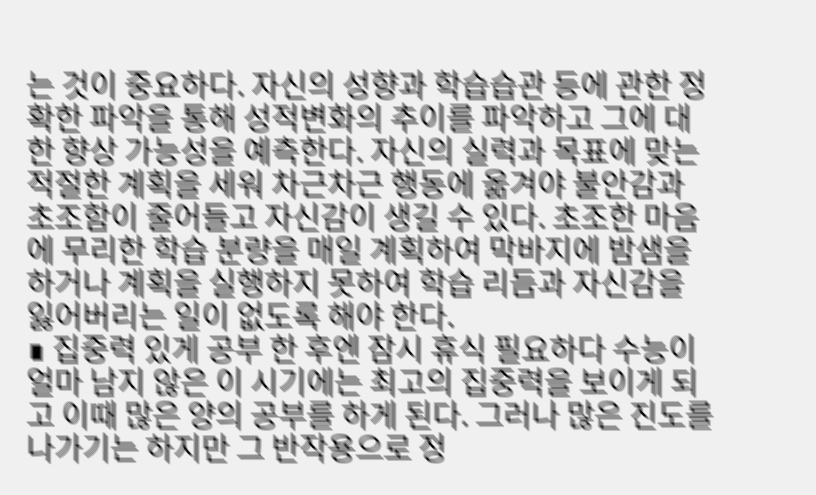는 것이 중요하다. 자신의 성향과 학습습관 등에 관한 정확한 파악을 통해 성적변화의 추이를 파악하고 그에 대한 향상 가능성을 예측한다. 자신의 실력과 목표에 맞는 적절한 계획을 세워 차근차근 행동에 옮겨야 불안감과 초조함이 줄어들고 자신감이 생길 수 있다. 초조한 마음에 무리한 학습 분량을 매일 계획하여 막바지에 밤샘을 하거나 계획을 실행하지 못하여 학습 리듬과 자신감을 잃어버리는 일이 없도록 해야 한다.
∎ 집중력 있게 공부 한 후엔 잠시 휴식 필요하다 수능이 얼마 남지 않은 이 시기에는 최고의 집중력을 보이게 되고 이때 많은 양의 공부를 하게 된다. 그러나 많은 진도를 나가기는 하지만 그 반작용으로 정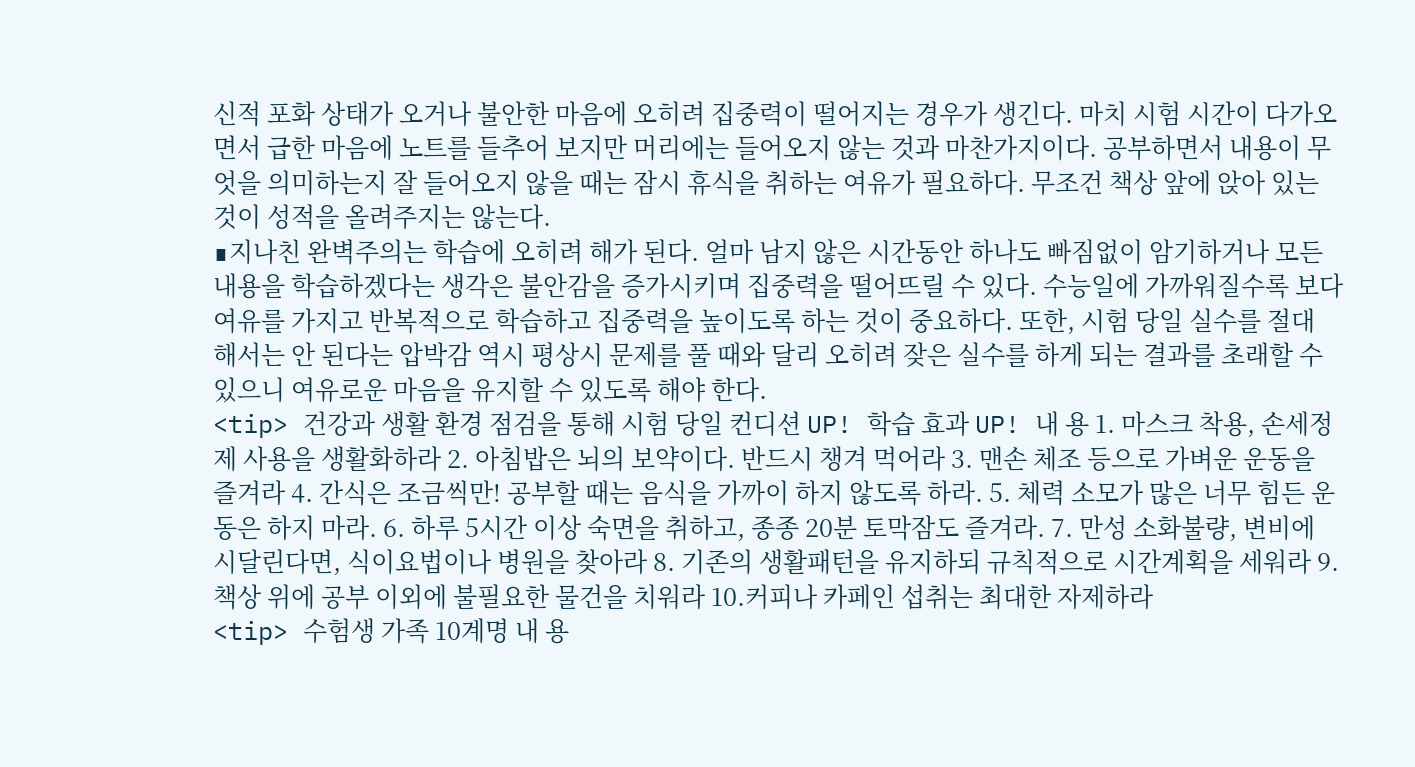신적 포화 상태가 오거나 불안한 마음에 오히려 집중력이 떨어지는 경우가 생긴다. 마치 시험 시간이 다가오면서 급한 마음에 노트를 들추어 보지만 머리에는 들어오지 않는 것과 마찬가지이다. 공부하면서 내용이 무엇을 의미하는지 잘 들어오지 않을 때는 잠시 휴식을 취하는 여유가 필요하다. 무조건 책상 앞에 앉아 있는 것이 성적을 올려주지는 않는다.
∎지나친 완벽주의는 학습에 오히려 해가 된다. 얼마 남지 않은 시간동안 하나도 빠짐없이 암기하거나 모든 내용을 학습하겠다는 생각은 불안감을 증가시키며 집중력을 떨어뜨릴 수 있다. 수능일에 가까워질수록 보다 여유를 가지고 반복적으로 학습하고 집중력을 높이도록 하는 것이 중요하다. 또한, 시험 당일 실수를 절대 해서는 안 된다는 압박감 역시 평상시 문제를 풀 때와 달리 오히려 잦은 실수를 하게 되는 결과를 초래할 수 있으니 여유로운 마음을 유지할 수 있도록 해야 한다.
<tip> 건강과 생활 환경 점검을 통해 시험 당일 컨디션 UP! 학습 효과 UP! 내 용 1. 마스크 착용, 손세정제 사용을 생활화하라 2. 아침밥은 뇌의 보약이다. 반드시 챙겨 먹어라 3. 맨손 체조 등으로 가벼운 운동을 즐겨라 4. 간식은 조금씩만! 공부할 때는 음식을 가까이 하지 않도록 하라. 5. 체력 소모가 많은 너무 힘든 운동은 하지 마라. 6. 하루 5시간 이상 숙면을 취하고, 종종 20분 토막잠도 즐겨라. 7. 만성 소화불량, 변비에 시달린다면, 식이요법이나 병원을 찾아라 8. 기존의 생활패턴을 유지하되 규칙적으로 시간계획을 세워라 9. 책상 위에 공부 이외에 불필요한 물건을 치워라 10.커피나 카페인 섭취는 최대한 자제하라
<tip> 수험생 가족 10계명 내 용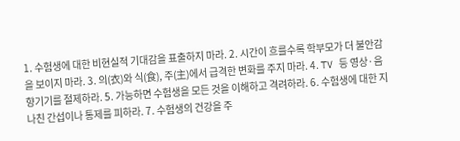1. 수험생에 대한 비현실적 기대감을 표출하지 마라. 2. 시간이 흐를수록 학부모가 더 불안감을 보이지 마라. 3. 의(衣)와 식(食), 주(主)에서 급격한 변화를 주지 마라. 4. TV 등 영상·음향기기를 절제하라. 5. 가능하면 수험생을 모든 것을 이해하고 격려하라. 6. 수험생에 대한 지나친 간섭이나 통제를 피하라. 7. 수험생의 건강을 주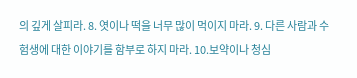의 깊게 살피라. 8. 엿이나 떡을 너무 많이 먹이지 마라. 9. 다른 사람과 수험생에 대한 이야기를 함부로 하지 마라. 10.보약이나 청심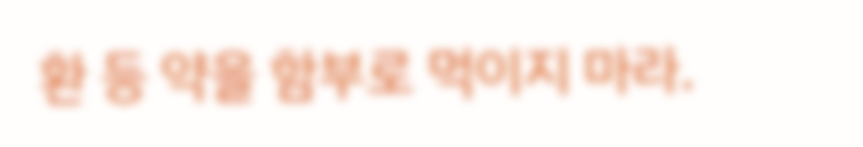환 등 약을 함부로 먹이지 마라.